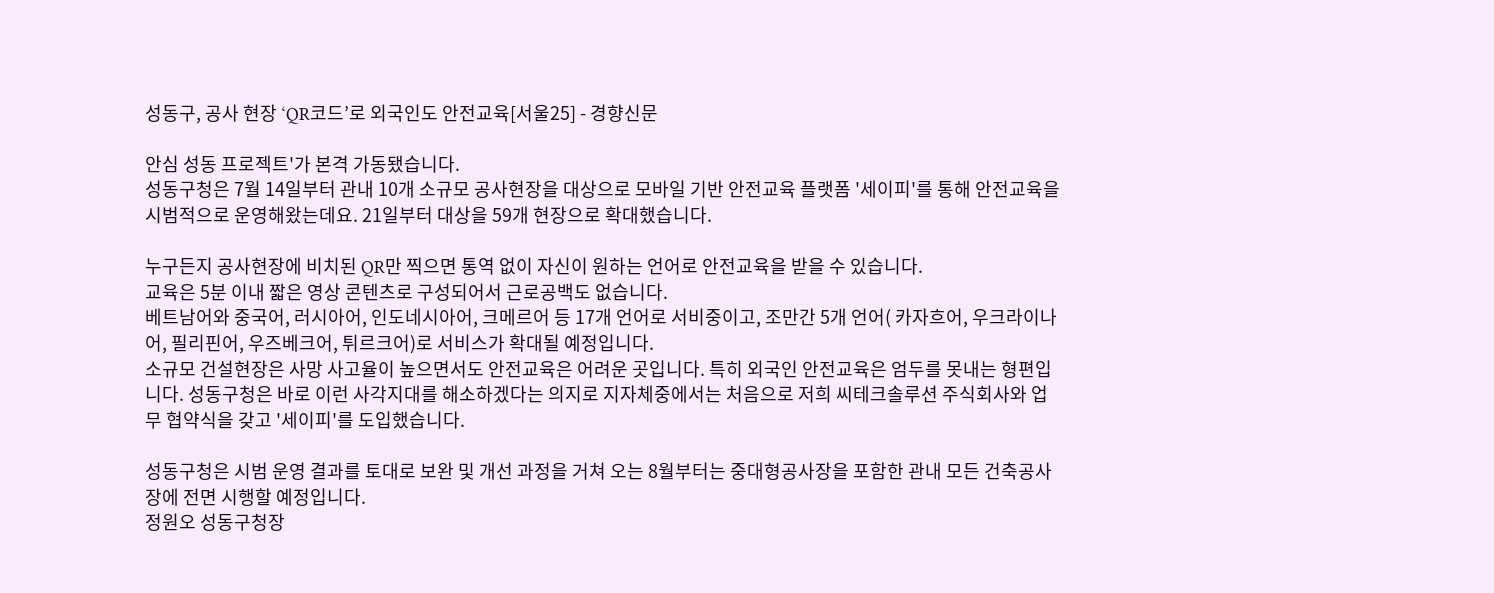성동구, 공사 현장 ‘QR코드’로 외국인도 안전교육[서울25] - 경향신문

안심 성동 프로젝트'가 본격 가동됐습니다.
성동구청은 7월 14일부터 관내 10개 소규모 공사현장을 대상으로 모바일 기반 안전교육 플랫폼 '세이피'를 통해 안전교육을 시범적으로 운영해왔는데요. 21일부터 대상을 59개 현장으로 확대했습니다.

누구든지 공사현장에 비치된 QR만 찍으면 통역 없이 자신이 원하는 언어로 안전교육을 받을 수 있습니다.
교육은 5분 이내 짧은 영상 콘텐츠로 구성되어서 근로공백도 없습니다.
베트남어와 중국어, 러시아어, 인도네시아어, 크메르어 등 17개 언어로 서비중이고, 조만간 5개 언어( 카자흐어, 우크라이나어, 필리핀어, 우즈베크어, 튀르크어)로 서비스가 확대될 예정입니다.
소규모 건설현장은 사망 사고율이 높으면서도 안전교육은 어려운 곳입니다. 특히 외국인 안전교육은 엄두를 못내는 형편입니다. 성동구청은 바로 이런 사각지대를 해소하겠다는 의지로 지자체중에서는 처음으로 저희 씨테크솔루션 주식회사와 업무 협약식을 갖고 '세이피'를 도입했습니다.

성동구청은 시범 운영 결과를 토대로 보완 및 개선 과정을 거쳐 오는 8월부터는 중대형공사장을 포함한 관내 모든 건축공사장에 전면 시행할 예정입니다.
정원오 성동구청장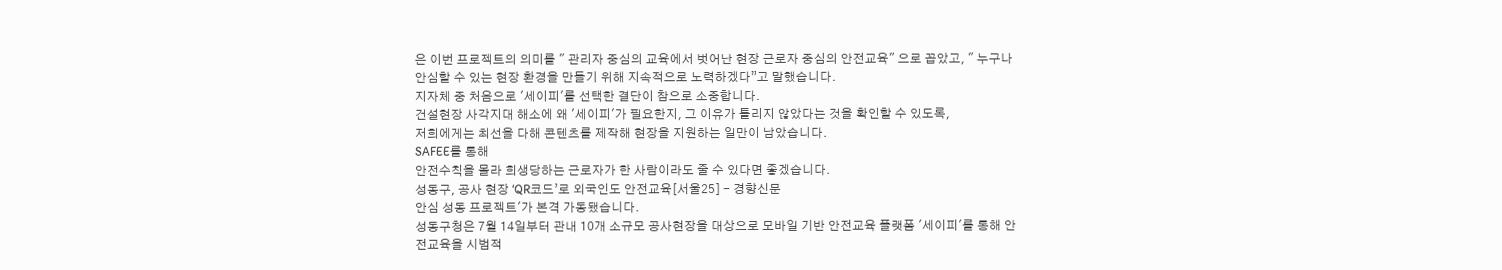은 이번 프로젝트의 의미를 " 관리자 중심의 교육에서 벗어난 현장 근로자 중심의 안전교육" 으로 꼽았고, " 누구나 안심할 수 있는 현장 환경을 만들기 위해 지속적으로 노력하겠다”고 말했습니다.
지자체 중 처음으로 '세이피'를 선택한 결단이 참으로 소중합니다.
건설현장 사각지대 해소에 왜 '세이피'가 필요한지, 그 이유가 틀리지 않았다는 것을 확인할 수 있도록,
저희에게는 최선을 다해 콘텐츠를 제작해 현장을 지원하는 일만이 남았습니다.
SAFEE를 통해
안전수칙을 몰라 희생당하는 근로자가 한 사람이라도 줄 수 있다면 좋겠습니다.
성동구, 공사 현장 ‘QR코드’로 외국인도 안전교육[서울25] - 경향신문
안심 성동 프로젝트'가 본격 가동됐습니다.
성동구청은 7월 14일부터 관내 10개 소규모 공사현장을 대상으로 모바일 기반 안전교육 플랫폼 '세이피'를 통해 안전교육을 시범적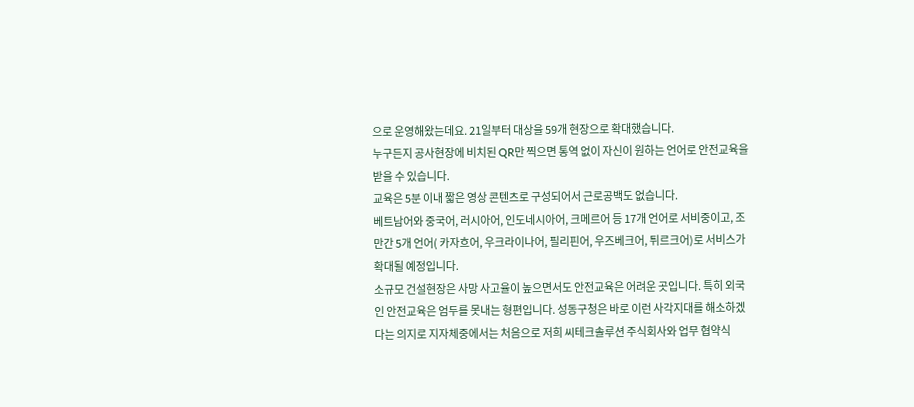으로 운영해왔는데요. 21일부터 대상을 59개 현장으로 확대했습니다.
누구든지 공사현장에 비치된 QR만 찍으면 통역 없이 자신이 원하는 언어로 안전교육을 받을 수 있습니다.
교육은 5분 이내 짧은 영상 콘텐츠로 구성되어서 근로공백도 없습니다.
베트남어와 중국어, 러시아어, 인도네시아어, 크메르어 등 17개 언어로 서비중이고, 조만간 5개 언어( 카자흐어, 우크라이나어, 필리핀어, 우즈베크어, 튀르크어)로 서비스가 확대될 예정입니다.
소규모 건설현장은 사망 사고율이 높으면서도 안전교육은 어려운 곳입니다. 특히 외국인 안전교육은 엄두를 못내는 형편입니다. 성동구청은 바로 이런 사각지대를 해소하겠다는 의지로 지자체중에서는 처음으로 저희 씨테크솔루션 주식회사와 업무 협약식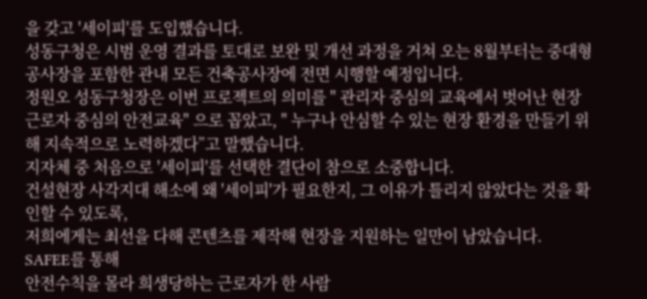을 갖고 '세이피'를 도입했습니다.
성동구청은 시범 운영 결과를 토대로 보완 및 개선 과정을 거쳐 오는 8월부터는 중대형공사장을 포함한 관내 모든 건축공사장에 전면 시행할 예정입니다.
정원오 성동구청장은 이번 프로젝트의 의미를 " 관리자 중심의 교육에서 벗어난 현장 근로자 중심의 안전교육" 으로 꼽았고, " 누구나 안심할 수 있는 현장 환경을 만들기 위해 지속적으로 노력하겠다”고 말했습니다.
지자체 중 처음으로 '세이피'를 선택한 결단이 참으로 소중합니다.
건설현장 사각지대 해소에 왜 '세이피'가 필요한지, 그 이유가 틀리지 않았다는 것을 확인할 수 있도록,
저희에게는 최선을 다해 콘텐츠를 제작해 현장을 지원하는 일만이 남았습니다.
SAFEE를 통해
안전수칙을 몰라 희생당하는 근로자가 한 사람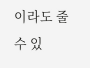이라도 줄 수 있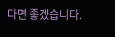다면 좋겠습니다.